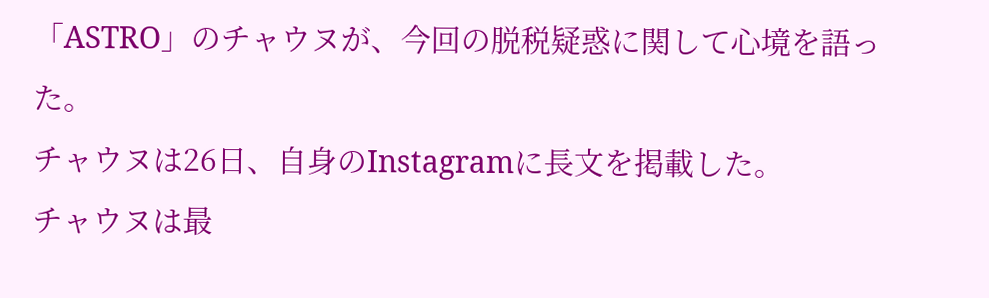「ASTRO」のチャウヌが、今回の脱税疑惑に関して心境を語った。
チャウヌは26日、自身のInstagramに長文を掲載した。
チャウヌは最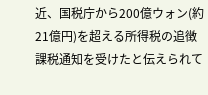近、国税庁から200億ウォン(約21億円)を超える所得税の追徴課税通知を受けたと伝えられて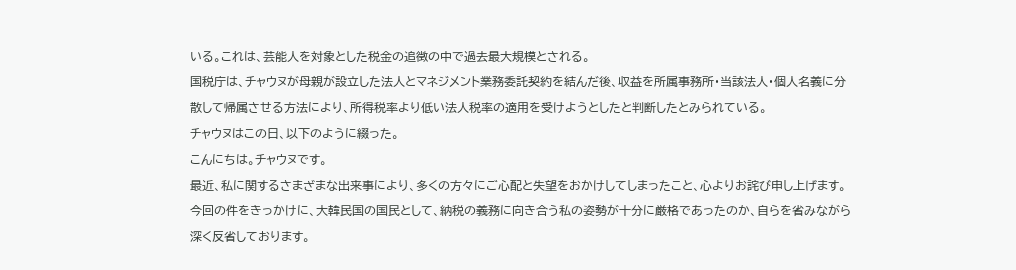いる。これは、芸能人を対象とした税金の追徴の中で過去最大規模とされる。
国税庁は、チャウヌが母親が設立した法人とマネジメント業務委託契約を結んだ後、収益を所属事務所・当該法人・個人名義に分散して帰属させる方法により、所得税率より低い法人税率の適用を受けようとしたと判断したとみられている。
チャウヌはこの日、以下のように綴った。
こんにちは。チャウヌです。
最近、私に関するさまざまな出来事により、多くの方々にご心配と失望をおかけしてしまったこと、心よりお詫び申し上げます。
今回の件をきっかけに、大韓民国の国民として、納税の義務に向き合う私の姿勢が十分に厳格であったのか、自らを省みながら深く反省しております。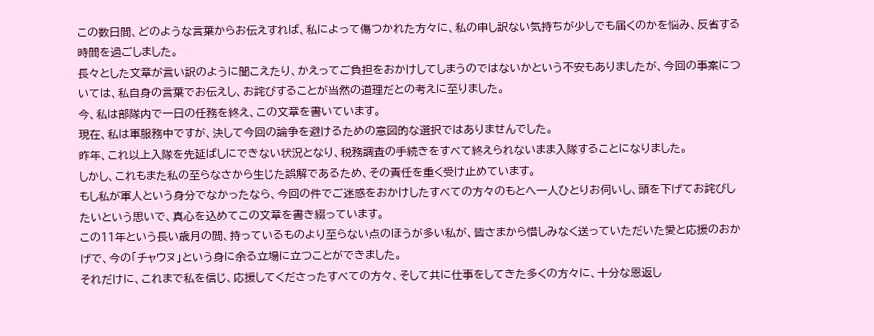この数日間、どのような言葉からお伝えすれば、私によって傷つかれた方々に、私の申し訳ない気持ちが少しでも届くのかを悩み、反省する時間を過ごしました。
長々とした文章が言い訳のように聞こえたり、かえってご負担をおかけしてしまうのではないかという不安もありましたが、今回の事案については、私自身の言葉でお伝えし、お詫びすることが当然の道理だとの考えに至りました。
今、私は部隊内で一日の任務を終え、この文章を書いています。
現在、私は軍服務中ですが、決して今回の論争を避けるための意図的な選択ではありませんでした。
昨年、これ以上入隊を先延ばしにできない状況となり、税務調査の手続きをすべて終えられないまま入隊することになりました。
しかし、これもまた私の至らなさから生じた誤解であるため、その責任を重く受け止めています。
もし私が軍人という身分でなかったなら、今回の件でご迷惑をおかけしたすべての方々のもとへ一人ひとりお伺いし、頭を下げてお詫びしたいという思いで、真心を込めてこの文章を書き綴っています。
この11年という長い歳月の間、持っているものより至らない点のほうが多い私が、皆さまから惜しみなく送っていただいた愛と応援のおかげで、今の「チャウヌ」という身に余る立場に立つことができました。
それだけに、これまで私を信じ、応援してくださったすべての方々、そして共に仕事をしてきた多くの方々に、十分な恩返し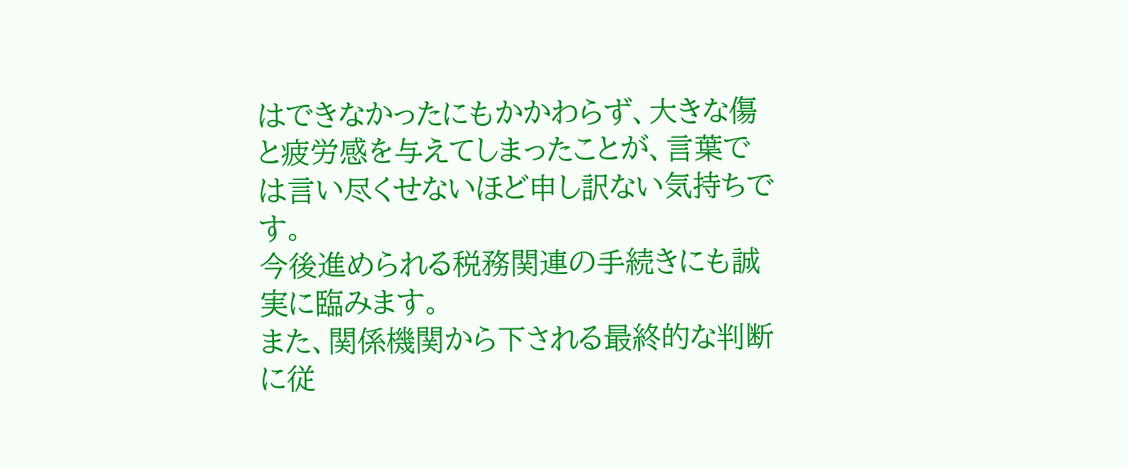はできなかったにもかかわらず、大きな傷と疲労感を与えてしまったことが、言葉では言い尽くせないほど申し訳ない気持ちです。
今後進められる税務関連の手続きにも誠実に臨みます。
また、関係機関から下される最終的な判断に従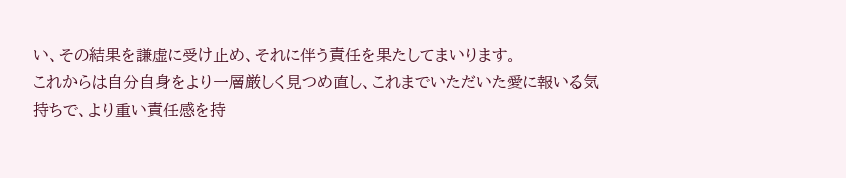い、その結果を謙虚に受け止め、それに伴う責任を果たしてまいります。
これからは自分自身をより一層厳しく見つめ直し、これまでいただいた愛に報いる気持ちで、より重い責任感を持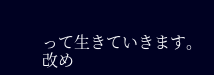って生きていきます。
改め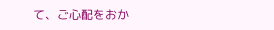て、ご心配をおか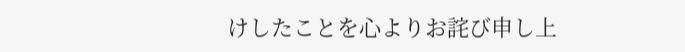けしたことを心よりお詫び申し上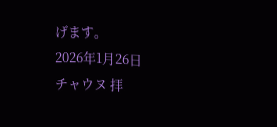げます。
2026年1月26日
チャウヌ 拝